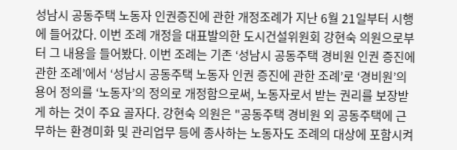성남시 공동주택 노동자 인권증진에 관한 개정조례가 지난 6월 21일부터 시행에 들어갔다. 이번 조례 개정을 대표발의한 도시건설위원회 강현숙 의원으로부터 그 내용을 들어봤다. 이번 조례는 기존 ‘성남시 공동주택 경비원 인권 증진에 관한 조례’에서 ‘성남시 공동주택 노동자 인권 증진에 관한 조례’로 ‘경비원’의 용어 정의를 ‘노동자’의 정의로 개정함으로써, 노동자로서 받는 권리를 보장받게 하는 것이 주요 골자다. 강현숙 의원은 "공동주택 경비원 외 공동주택에 근무하는 환경미화 및 관리업무 등에 종사하는 노동자도 조례의 대상에 포함시켜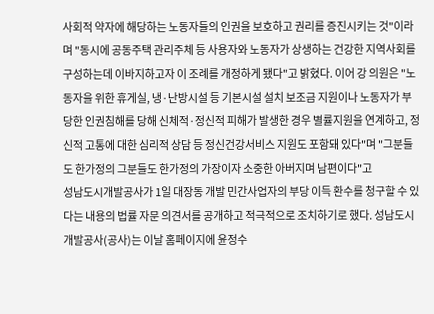사회적 약자에 해당하는 노동자들의 인권을 보호하고 권리를 증진시키는 것"이라며 "동시에 공동주택 관리주체 등 사용자와 노동자가 상생하는 건강한 지역사회를 구성하는데 이바지하고자 이 조례를 개정하게 됐다"고 밝혔다. 이어 강 의원은 "노동자을 위한 휴게실, 냉·난방시설 등 기본시설 설치 보조금 지원이나 노동자가 부당한 인권침해를 당해 신체적·정신적 피해가 발생한 경우 별률지원을 연계하고, 정신적 고통에 대한 심리적 상담 등 정신건강서비스 지원도 포함돼 있다"며 "그분들도 한가정의 그분들도 한가정의 가장이자 소중한 아버지며 남편이다"고
성남도시개발공사가 1일 대장동 개발 민간사업자의 부당 이득 환수를 청구할 수 있다는 내용의 법률 자문 의견서를 공개하고 적극적으로 조치하기로 했다. 성남도시개발공사(공사)는 이날 홈페이지에 윤정수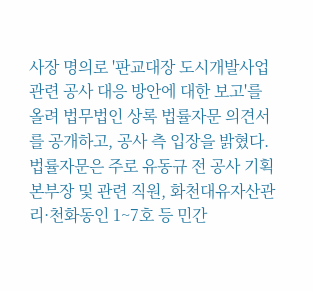사장 명의로 '판교대장 도시개발사업 관련 공사 대응 방안에 대한 보고'를 올려 법무법인 상록 법률자문 의견서를 공개하고, 공사 측 입장을 밝혔다. 법률자문은 주로 유동규 전 공사 기획본부장 및 관련 직원, 화천대유자산관리·천화동인 1~7호 등 민간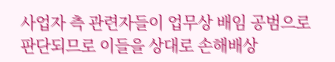사업자 측 관련자들이 업무상 배임 공범으로 판단되므로 이들을 상대로 손해배상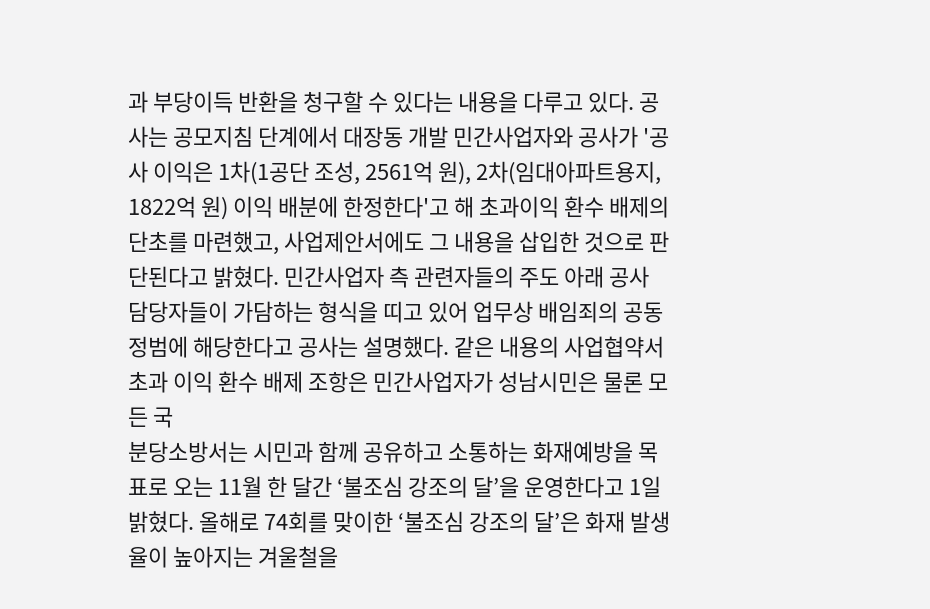과 부당이득 반환을 청구할 수 있다는 내용을 다루고 있다. 공사는 공모지침 단계에서 대장동 개발 민간사업자와 공사가 '공사 이익은 1차(1공단 조성, 2561억 원), 2차(임대아파트용지, 1822억 원) 이익 배분에 한정한다'고 해 초과이익 환수 배제의 단초를 마련했고, 사업제안서에도 그 내용을 삽입한 것으로 판단된다고 밝혔다. 민간사업자 측 관련자들의 주도 아래 공사 담당자들이 가담하는 형식을 띠고 있어 업무상 배임죄의 공동정범에 해당한다고 공사는 설명했다. 같은 내용의 사업협약서 초과 이익 환수 배제 조항은 민간사업자가 성남시민은 물론 모든 국
분당소방서는 시민과 함께 공유하고 소통하는 화재예방을 목표로 오는 11월 한 달간 ‘불조심 강조의 달’을 운영한다고 1일 밝혔다. 올해로 74회를 맞이한 ‘불조심 강조의 달’은 화재 발생율이 높아지는 겨울철을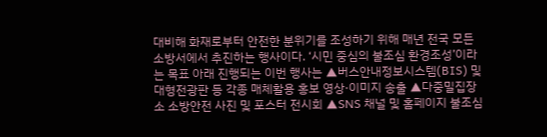대비해 화재로부터 안전한 분위기를 조성하기 위해 매년 전국 모든 소방서에서 추진하는 행사이다. ‘시민 중심의 불조심 환경조성’이라는 목표 아래 진행되는 이번 행사는 ▲버스안내정보시스템(BIS) 및 대형전광판 등 각종 매체활용 홍보 영상·이미지 송출 ▲다중밀집장소 소방안전 사진 및 포스터 전시회 ▲SNS 채널 및 홈페이지 불조심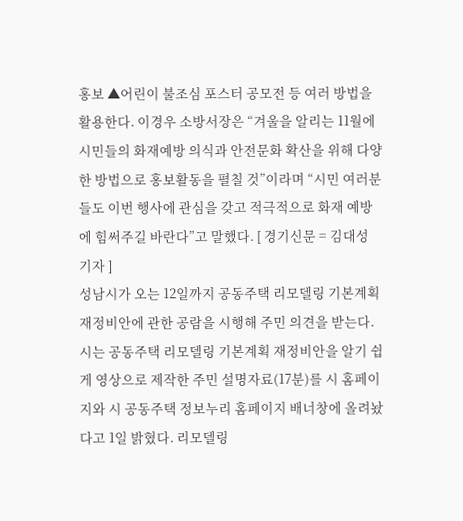홍보 ▲어린이 불조심 포스터 공모전 등 여러 방법을 활용한다. 이경우 소방서장은 “겨울을 알리는 11월에 시민들의 화재예방 의식과 안전문화 확산을 위해 다양한 방법으로 홍보활동을 펼칠 것”이라며 “시민 여러분들도 이번 행사에 관심을 갖고 적극적으로 화재 예방에 힘써주길 바란다”고 말했다. [ 경기신문 = 김대성 기자 ]
성남시가 오는 12일까지 공동주택 리모델링 기본계획 재정비안에 관한 공람을 시행해 주민 의견을 받는다. 시는 공동주택 리모델링 기본계획 재정비안을 알기 쉽게 영상으로 제작한 주민 설명자료(17분)를 시 홈페이지와 시 공동주택 정보누리 홈페이지 배너창에 올려놨다고 1일 밝혔다. 리모델링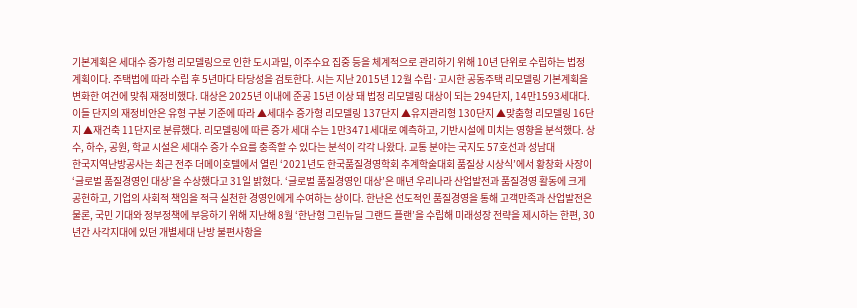기본계획은 세대수 증가형 리모델링으로 인한 도시과밀, 이주수요 집중 등을 체계적으로 관리하기 위해 10년 단위로 수립하는 법정 계획이다. 주택법에 따라 수립 후 5년마다 타당성을 검토한다. 시는 지난 2015년 12월 수립·고시한 공동주택 리모델링 기본계획을 변화한 여건에 맞춰 재정비했다. 대상은 2025년 이내에 준공 15년 이상 돼 법정 리모델링 대상이 되는 294단지, 14만1593세대다. 이들 단지의 재정비안은 유형 구분 기준에 따라 ▲세대수 증가형 리모델링 137단지 ▲유지관리형 130단지 ▲맞춤형 리모델링 16단지 ▲재건축 11단지로 분류했다. 리모델링에 따른 증가 세대 수는 1만3471세대로 예측하고, 기반시설에 미치는 영향을 분석했다. 상수, 하수, 공원, 학교 시설은 세대수 증가 수요를 충족할 수 있다는 분석이 각각 나왔다. 교통 분야는 국지도 57호선과 성남대
한국지역난방공사는 최근 전주 더메이호텔에서 열린 ‘2021년도 한국품질경영학회 추계학술대회 품질상 시상식’에서 황창화 사장이 ‘글로벌 품질경영인 대상’을 수상했다고 31일 밝혔다. ‘글로벌 품질경영인 대상’은 매년 우리나라 산업발전과 품질경영 활동에 크게 공헌하고, 기업의 사회적 책임을 적극 실천한 경영인에게 수여하는 상이다. 한난은 선도적인 품질경영을 통해 고객만족과 산업발전은 물론, 국민 기대와 정부정책에 부응하기 위해 지난해 8월 ‘한난형 그린뉴딜 그랜드 플랜’을 수립해 미래성장 전략을 제시하는 한편, 30년간 사각지대에 있던 개별세대 난방 불편사항을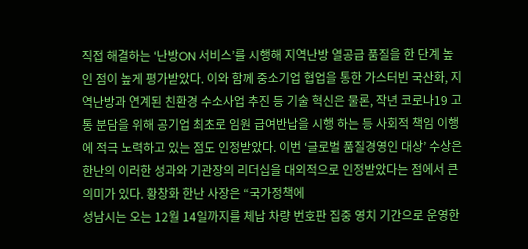직접 해결하는 ‘난방ON 서비스’를 시행해 지역난방 열공급 품질을 한 단계 높인 점이 높게 평가받았다. 이와 함께 중소기업 협업을 통한 가스터빈 국산화, 지역난방과 연계된 친환경 수소사업 추진 등 기술 혁신은 물론, 작년 코로나19 고통 분담을 위해 공기업 최초로 임원 급여반납을 시행 하는 등 사회적 책임 이행에 적극 노력하고 있는 점도 인정받았다. 이번 ‘글로벌 품질경영인 대상’ 수상은 한난의 이러한 성과와 기관장의 리더십을 대외적으로 인정받았다는 점에서 큰 의미가 있다. 황창화 한난 사장은 “국가정책에
성남시는 오는 12월 14일까지를 체납 차량 번호판 집중 영치 기간으로 운영한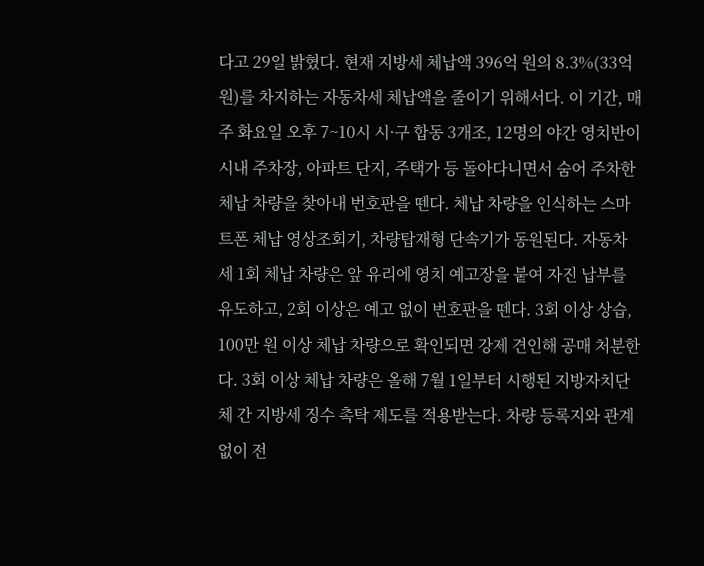다고 29일 밝혔다. 현재 지방세 체납액 396억 원의 8.3%(33억 원)를 차지하는 자동차세 체납액을 줄이기 위해서다. 이 기간, 매주 화요일 오후 7~10시 시·구 합동 3개조, 12명의 야간 영치반이 시내 주차장, 아파트 단지, 주택가 등 돌아다니면서 숨어 주차한 체납 차량을 찾아내 번호판을 뗀다. 체납 차량을 인식하는 스마트폰 체납 영상조회기, 차량탑재형 단속기가 동원된다. 자동차세 1회 체납 차량은 앞 유리에 영치 예고장을 붙여 자진 납부를 유도하고, 2회 이상은 예고 없이 번호판을 뗀다. 3회 이상 상습, 100만 원 이상 체납 차량으로 확인되면 강제 견인해 공매 처분한다. 3회 이상 체납 차량은 올해 7월 1일부터 시행된 지방자치단체 간 지방세 징수 촉탁 제도를 적용받는다. 차량 등록지와 관계없이 전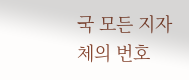국 모든 지자체의 번호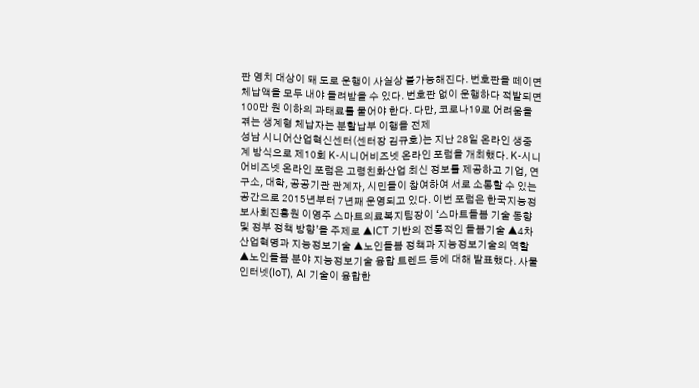판 영치 대상이 돼 도로 운행이 사실상 불가능해진다. 번호판을 떼이면 체납액을 모두 내야 돌려받을 수 있다. 번호판 없이 운행하다 적발되면 100만 원 이하의 과태료를 물어야 한다. 다만, 코로나19로 어려움을 겪는 생계형 체납자는 분할납부 이행을 전제
성남 시니어산업혁신센터(센터장 김규호)는 지난 28일 온라인 생중계 방식으로 제10회 K-시니어비즈넷 온라인 포럼을 개최했다. K-시니어비즈넷 온라인 포럼은 고령친화산업 최신 정보를 제공하고 기업, 연구소, 대학, 공공기관 관계자, 시민들이 참여하여 서로 소통할 수 있는 공간으로 2015년부터 7년째 운영되고 있다. 이번 포럼은 한국지능정보사회진흥원 이영주 스마트의료복지팀장이 ‘스마트돌봄 기술 동향 및 정부 정책 방향’을 주제로 ▲ICT 기반의 전통적인 돌봄기술 ▲4차산업혁명과 지능정보기술 ▲노인돌봄 정책과 지능정보기술의 역할 ▲노인돌봄 분야 지능정보기술 융합 트렌드 등에 대해 발표했다. 사물 인터넷(IoT), AI 기술이 융합한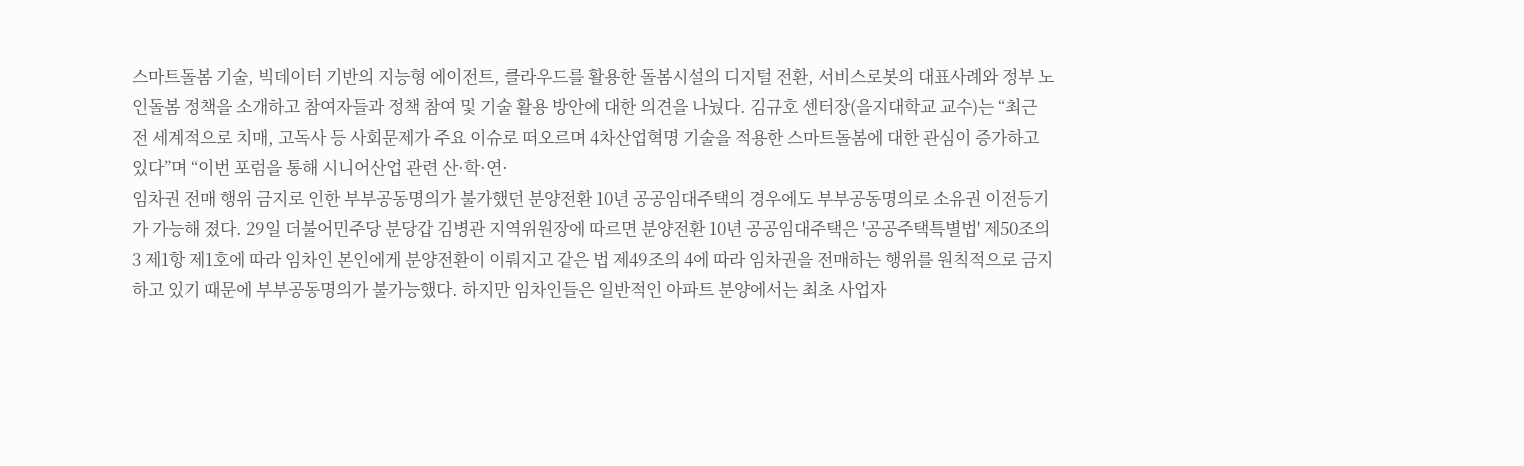스마트돌봄 기술, 빅데이터 기반의 지능형 에이전트, 클라우드를 활용한 돌봄시설의 디지털 전환, 서비스로봇의 대표사례와 정부 노인돌봄 정책을 소개하고 참여자들과 정책 참여 및 기술 활용 방안에 대한 의견을 나눴다. 김규호 센터장(을지대학교 교수)는 “최근 전 세계적으로 치매, 고독사 등 사회문제가 주요 이슈로 떠오르며 4차산업혁명 기술을 적용한 스마트돌봄에 대한 관심이 증가하고 있다”며 “이번 포럼을 통해 시니어산업 관련 산·학·연·
임차권 전매 행위 금지로 인한 부부공동명의가 불가했던 분양전환 10년 공공임대주택의 경우에도 부부공동명의로 소유권 이전등기가 가능해 졌다. 29일 더불어민주당 분당갑 김병관 지역위원장에 따르면 분양전환 10년 공공임대주택은 '공공주택특별법' 제50조의 3 제1항 제1호에 따라 임차인 본인에게 분양전환이 이뤄지고 같은 법 제49조의 4에 따라 임차권을 전매하는 행위를 원칙적으로 금지하고 있기 때문에 부부공동명의가 불가능했다. 하지만 임차인들은 일반적인 아파트 분양에서는 최초 사업자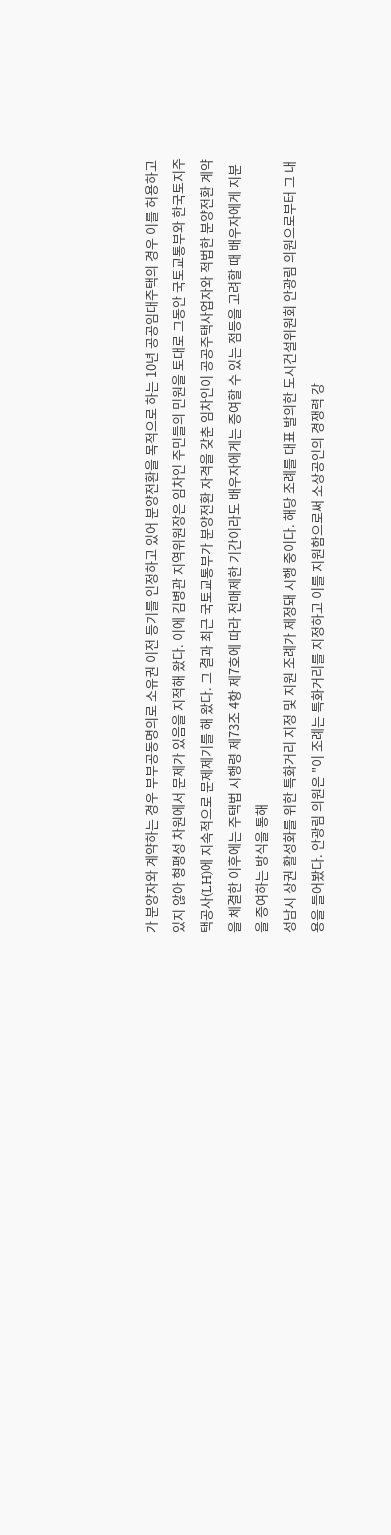가 분양자와 계약하는 경우 부부공동명의로 소유권 이전 등기를 인정하고 있어 분양전환을 목적으로 하는 10년 공공임대주택의 경우 이를 허용하고 있지 않아 형평성 차원에서 문제가 있음을 지적해 왔다. 이에 김병관 지역위원장은 임차인 주민들의 민원을 토대로 그동안 국토교통부와 한국토지주택공사(LH)에 지속적으로 문제제기를 해 왔다. 그 결과 최근 국토교통부가 분양전환 자격을 갖춘 임차인이 공공주택사업자와 적법한 분양전환 계약을 체결한 이후에는 주택법 시행령 제73조 4항 제7호에 따라 전매제한 기간이라도 배우자에게는 증여할 수 있는 점등을 고려할 때 배우자에게 지분을 증여하는 방식을 통해
성남시 상권 활성화를 위한 특화거리 지정 및 지원 조례가 제정돼 시행 중이다. 해당 조례를 대표 발의한 도시건설위원회 안광림 의원으로부터 그 내용을 들어봤다. 안광림 의원은 "이 조례는 특화거리를 지정하고 이를 지원함으로써 소상공인의 경쟁력 강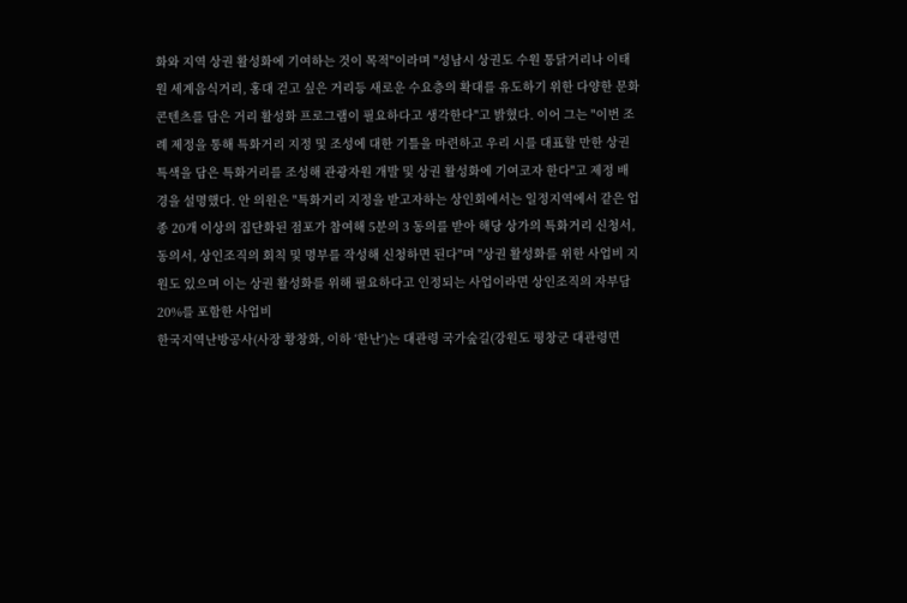화와 지역 상권 활성화에 기여하는 것이 목적"이라며 "성남시 상권도 수원 통닭거리나 이태원 세계음식거리, 홍대 걷고 싶은 거리등 새로운 수요층의 확대를 유도하기 위한 다양한 문화 콘텐츠를 담은 거리 활성화 프로그램이 필요하다고 생각한다"고 밝혔다. 이어 그는 "이번 조례 제정을 통해 특화거리 지정 및 조성에 대한 기틀을 마련하고 우리 시를 대표할 만한 상권 특색을 담은 특화거리를 조성해 관광자원 개발 및 상권 활성화에 기여코자 한다"고 제정 배경을 설명했다. 안 의원은 "특화거리 지정을 받고자하는 상인회에서는 일정지역에서 같은 업종 20개 이상의 집단화된 점포가 참여해 5분의 3 동의를 받아 해당 상가의 특화거리 신청서, 동의서, 상인조직의 회칙 및 명부를 작성해 신청하면 된다"며 "상권 활성화를 위한 사업비 지원도 있으며 이는 상권 활성화를 위해 필요하다고 인정되는 사업이라면 상인조직의 자부담 20%를 포함한 사업비
한국지역난방공사(사장 황창화, 이하 ‘한난’)는 대관령 국가숲길(강원도 평창군 대관령면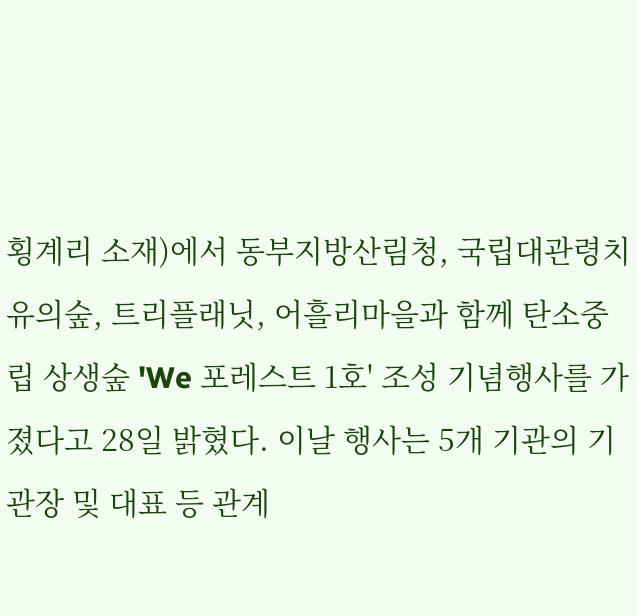횡계리 소재)에서 동부지방산림청, 국립대관령치유의숲, 트리플래닛, 어흘리마을과 함께 탄소중립 상생숲 'We 포레스트 1호' 조성 기념행사를 가졌다고 28일 밝혔다. 이날 행사는 5개 기관의 기관장 및 대표 등 관계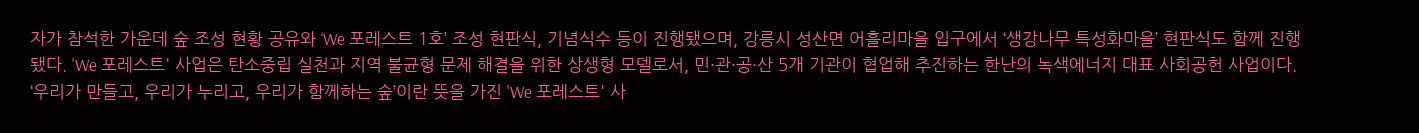자가 참석한 가운데 숲 조성 현황 공유와 ‘We 포레스트 1호’ 조성 현판식, 기념식수 등이 진행됐으며, 강릉시 성산면 어흘리마을 입구에서 ‘생강나무 특성화마을’ 현판식도 함께 진행됐다. 'We 포레스트' 사업은 탄소중립 실천과 지역 불균형 문제 해결을 위한 상생형 모델로서, 민·관·공·산 5개 기관이 협업해 추진하는 한난의 녹색에너지 대표 사회공헌 사업이다. ‘우리가 만들고, 우리가 누리고, 우리가 함께하는 숲’이란 뜻을 가진 'We 포레스트' 사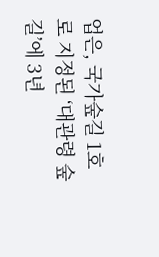업은, 국가숲길 1호로 지정된 ‘대관령 숲길’에 3년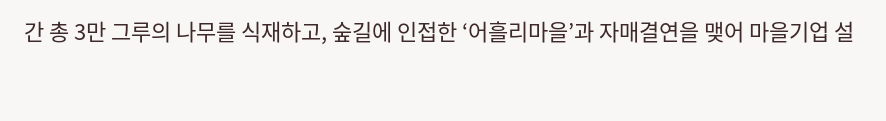간 총 3만 그루의 나무를 식재하고, 숲길에 인접한 ‘어흘리마을’과 자매결연을 맺어 마을기업 설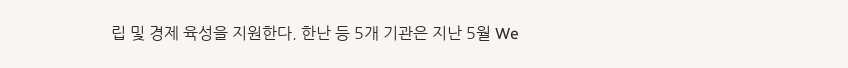립 및 경제 육성을 지원한다. 한난 등 5개 기관은 지난 5월 We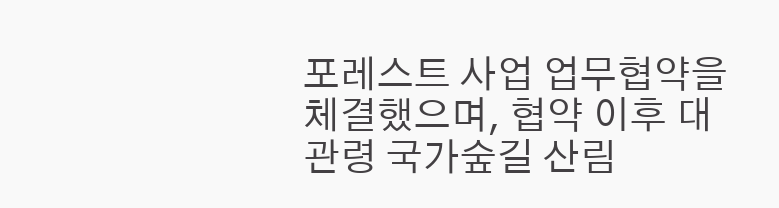포레스트 사업 업무협약을 체결했으며, 협약 이후 대관령 국가숲길 산림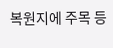복원지에 주목 등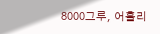8000그루, 어흘리